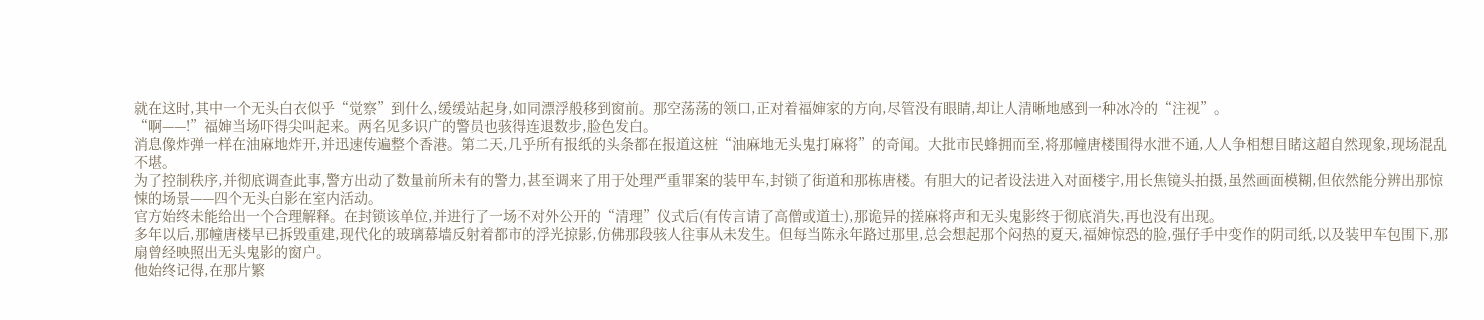就在这时,其中一个无头白衣似乎“觉察”到什么,缓缓站起身,如同漂浮般移到窗前。那空荡荡的领口,正对着福婶家的方向,尽管没有眼睛,却让人清晰地感到一种冰冷的“注视”。
“啊——!”福婶当场吓得尖叫起来。两名见多识广的警员也骇得连退数步,脸色发白。
消息像炸弹一样在油麻地炸开,并迅速传遍整个香港。第二天,几乎所有报纸的头条都在报道这桩“油麻地无头鬼打麻将”的奇闻。大批市民蜂拥而至,将那幢唐楼围得水泄不通,人人争相想目睹这超自然现象,现场混乱不堪。
为了控制秩序,并彻底调查此事,警方出动了数量前所未有的警力,甚至调来了用于处理严重罪案的装甲车,封锁了街道和那栋唐楼。有胆大的记者设法进入对面楼宇,用长焦镜头拍摄,虽然画面模糊,但依然能分辨出那惊悚的场景——四个无头白影在室内活动。
官方始终未能给出一个合理解释。在封锁该单位,并进行了一场不对外公开的“清理”仪式后(有传言请了高僧或道士),那诡异的搓麻将声和无头鬼影终于彻底消失,再也没有出现。
多年以后,那幢唐楼早已拆毁重建,现代化的玻璃幕墙反射着都市的浮光掠影,仿佛那段骇人往事从未发生。但每当陈永年路过那里,总会想起那个闷热的夏天,福婶惊恐的脸,强仔手中变作的阴司纸,以及装甲车包围下,那扇曾经映照出无头鬼影的窗户。
他始终记得,在那片繁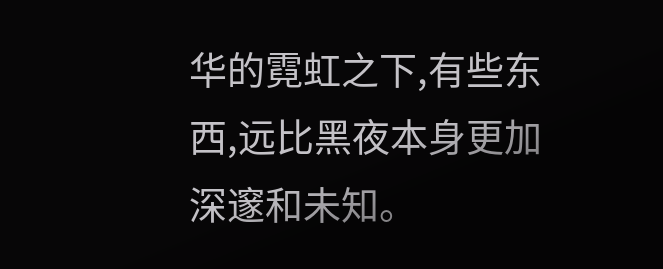华的霓虹之下,有些东西,远比黑夜本身更加深邃和未知。